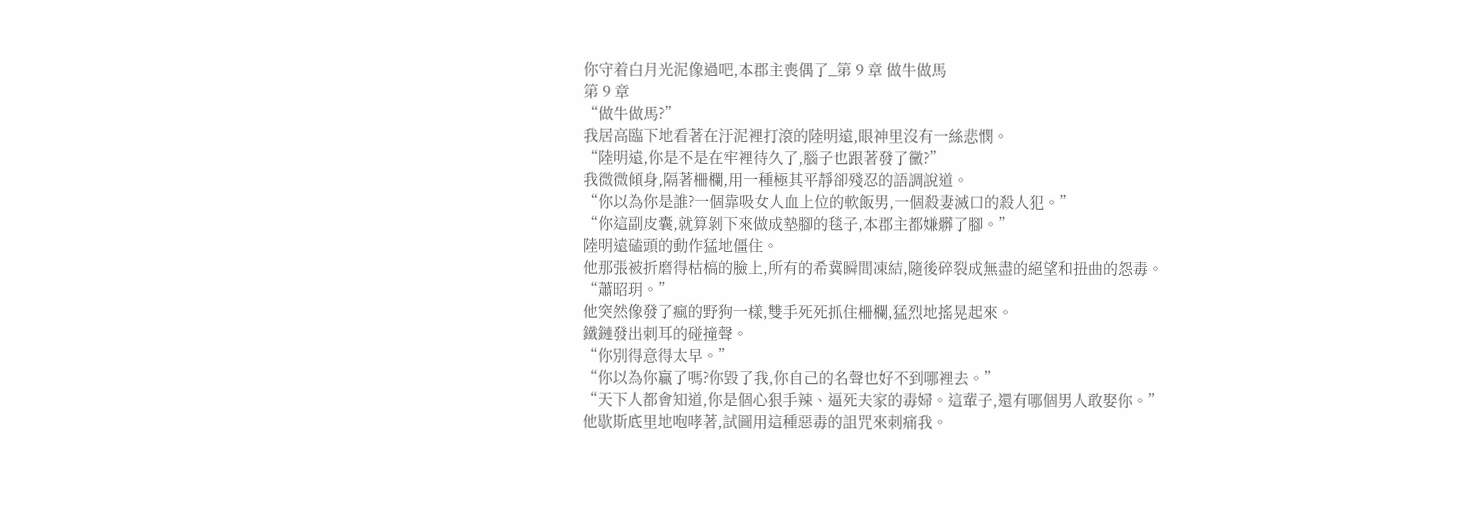你守着白月光泥像過吧,本郡主喪偶了_第 9 章 做牛做馬
第 9 章
“做牛做馬?”
我居高臨下地看著在汙泥裡打滾的陸明遠,眼神里沒有一絲悲憫。
“陸明遠,你是不是在牢裡待久了,腦子也跟著發了黴?”
我微微傾身,隔著柵欄,用一種極其平靜卻殘忍的語調說道。
“你以為你是誰?一個靠吸女人血上位的軟飯男,一個殺妻滅口的殺人犯。”
“你這副皮囊,就算剝下來做成墊腳的毯子,本郡主都嫌髒了腳。”
陸明遠磕頭的動作猛地僵住。
他那張被折磨得枯槁的臉上,所有的希冀瞬間凍結,隨後碎裂成無盡的絕望和扭曲的怨毒。
“蕭昭玥。”
他突然像發了瘋的野狗一樣,雙手死死抓住柵欄,猛烈地搖晃起來。
鐵鏈發出刺耳的碰撞聲。
“你別得意得太早。”
“你以為你贏了嗎?你毀了我,你自己的名聲也好不到哪裡去。”
“天下人都會知道,你是個心狠手辣、逼死夫家的毒婦。這輩子,還有哪個男人敢娶你。”
他歇斯底里地咆哮著,試圖用這種惡毒的詛咒來刺痛我。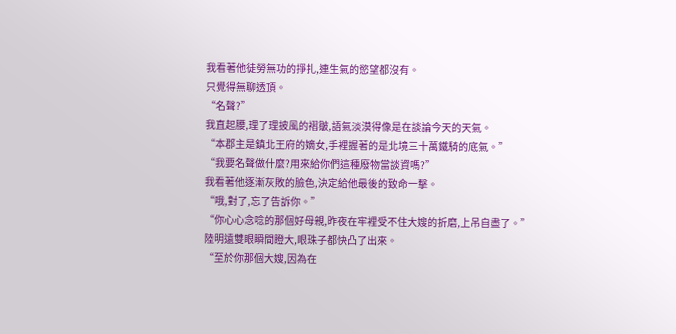我看著他徒勞無功的掙扎,連生氣的慾望都沒有。
只覺得無聊透頂。
“名聲?”
我直起腰,理了理披風的褶皺,語氣淡漠得像是在談論今天的天氣。
“本郡主是鎮北王府的嫡女,手裡握著的是北境三十萬鐵騎的底氣。”
“我要名聲做什麼?用來給你們這種廢物當談資嗎?”
我看著他逐漸灰敗的臉色,決定給他最後的致命一擊。
“哦,對了,忘了告訴你。”
“你心心念唸的那個好母親,昨夜在牢裡受不住大嫂的折磨,上吊自盡了。”
陸明遠雙眼瞬間瞪大,眼珠子都快凸了出來。
“至於你那個大嫂,因為在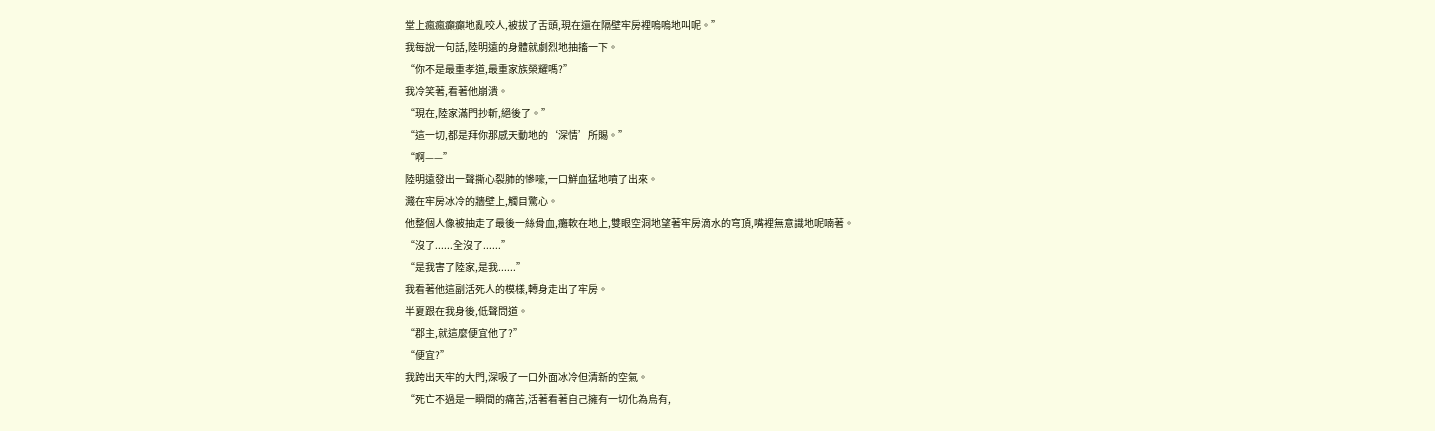堂上瘋瘋癲癲地亂咬人,被拔了舌頭,現在還在隔壁牢房裡嗚嗚地叫呢。”
我每說一句話,陸明遠的身體就劇烈地抽搐一下。
“你不是最重孝道,最重家族榮耀嗎?”
我冷笑著,看著他崩潰。
“現在,陸家滿門抄斬,絕後了。”
“這一切,都是拜你那感天動地的‘深情’所賜。”
“啊——”
陸明遠發出一聲撕心裂肺的慘嚎,一口鮮血猛地噴了出來。
濺在牢房冰冷的牆壁上,觸目驚心。
他整個人像被抽走了最後一絲骨血,癱軟在地上,雙眼空洞地望著牢房滴水的穹頂,嘴裡無意識地呢喃著。
“沒了......全沒了......”
“是我害了陸家,是我......”
我看著他這副活死人的模樣,轉身走出了牢房。
半夏跟在我身後,低聲問道。
“郡主,就這麼便宜他了?”
“便宜?”
我跨出天牢的大門,深吸了一口外面冰冷但清新的空氣。
“死亡不過是一瞬間的痛苦,活著看著自己擁有一切化為烏有,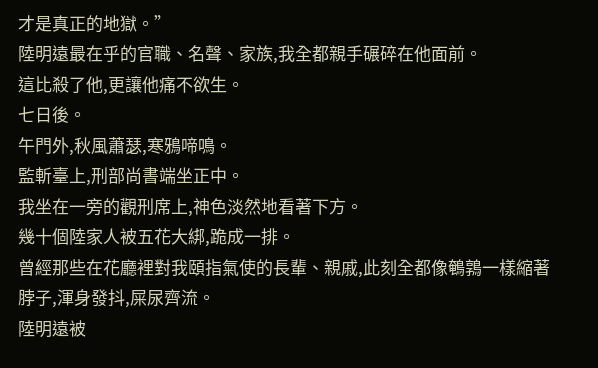才是真正的地獄。”
陸明遠最在乎的官職、名聲、家族,我全都親手碾碎在他面前。
這比殺了他,更讓他痛不欲生。
七日後。
午門外,秋風蕭瑟,寒鴉啼鳴。
監斬臺上,刑部尚書端坐正中。
我坐在一旁的觀刑席上,神色淡然地看著下方。
幾十個陸家人被五花大綁,跪成一排。
曾經那些在花廳裡對我頤指氣使的長輩、親戚,此刻全都像鵪鶉一樣縮著脖子,渾身發抖,屎尿齊流。
陸明遠被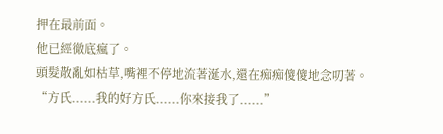押在最前面。
他已經徹底瘋了。
頭髮散亂如枯草,嘴裡不停地流著涎水,還在痴痴傻傻地念叨著。
“方氏......我的好方氏......你來接我了......”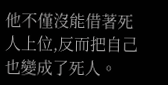他不僅沒能借著死人上位,反而把自己也變成了死人。